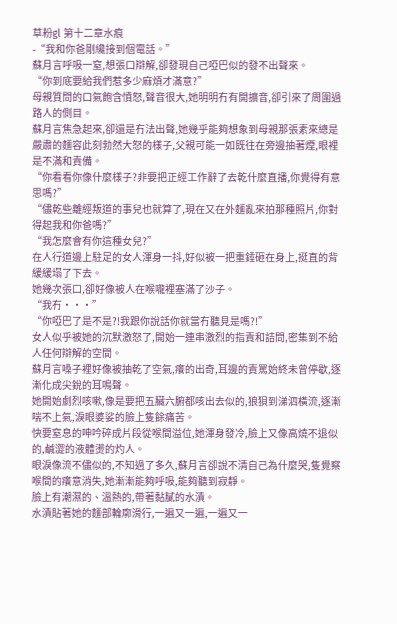草粉gl 第十二章水痕
-“我和你爸剛纔接到個電話。”
蘇月言呼吸一窒,想張口辯解,卻發現自己啞巴似的發不出聲來。
“你到底要給我們惹多少麻煩才滿意?”
母親質問的口氣飽含憤怒,聲音很大,她明明冇有開擴音,卻引來了周圍過路人的側目。
蘇月言焦急起來,卻還是冇法出聲,她幾乎能夠想象到母親那張素來總是嚴肅的麵容此刻勃然大怒的樣子,父親可能一如既往在旁邊抽著煙,眼裡是不滿和責備。
“你看看你像什麼樣子?非要把正經工作辭了去乾什麼直播,你覺得有意思嗎?”
“儘乾些離經叛道的事兒也就算了,現在又在外麵亂來拍那種照片,你對得起我和你爸嗎?”
“我怎麼會有你這種女兒?”
在人行道邊上駐足的女人渾身一抖,好似被一把重錘砸在身上,挺直的背緩緩塌了下去。
她幾次張口,卻好像被人在喉嚨裡塞滿了沙子。
“我冇···”
“你啞巴了是不是?!我跟你說話你就當冇聽見是嗎?!”
女人似乎被她的沉默激怒了,開始一連串激烈的指責和詰問,密集到不給人任何辯解的空間。
蘇月言嗓子裡好像被抽乾了空氣,癢的出奇,耳邊的責罵始終未曾停歇,逐漸化成尖銳的耳鳴聲。
她開始劇烈咳嗽,像是要把五臟六腑都咳出去似的,狼狽到涕泗橫流,逐漸喘不上氣,淚眼婆娑的臉上隻餘痛苦。
快要窒息的呻吟碎成片段從喉間溢位,她渾身發冷,臉上又像高燒不退似的,鹹澀的液體燙的灼人。
眼淚像流不儘似的,不知過了多久,蘇月言卻說不清自己為什麼哭,隻覺察喉間的癢意消失,她漸漸能夠呼吸,能夠聽到寂靜。
臉上有潮濕的、溫熱的,帶著黏膩的水漬。
水漬貼著她的麵部輪廓滑行,一遍又一遍,一遍又一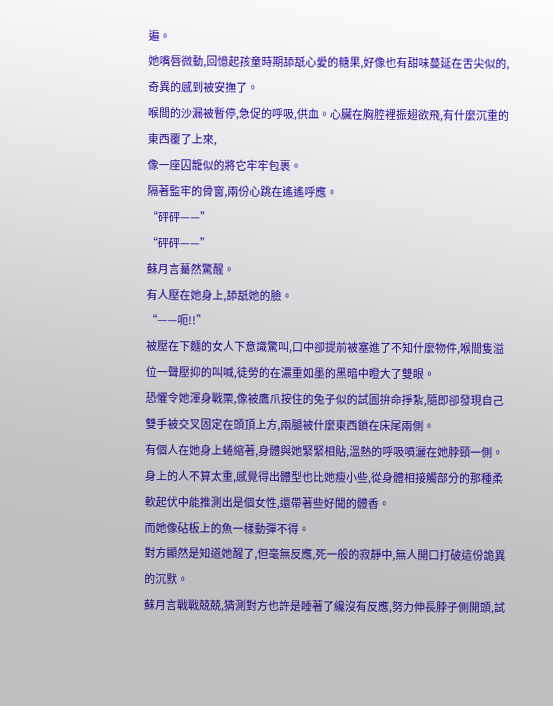遍。
她嘴唇微動,回憶起孩童時期舔舐心愛的糖果,好像也有甜味蔓延在舌尖似的,奇異的感到被安撫了。
喉間的沙漏被暫停,急促的呼吸,供血。心臟在胸腔裡振翅欲飛,有什麼沉重的東西覆了上來,
像一座囚籠似的將它牢牢包裹。
隔著監牢的骨窗,兩份心跳在遙遙呼應。
“砰砰——”
“砰砰——”
蘇月言驀然驚醒。
有人壓在她身上,舔舐她的臉。
“——呃!!”
被壓在下麵的女人下意識驚叫,口中卻提前被塞進了不知什麼物件,喉間隻溢位一聲壓抑的叫喊,徒勞的在濃重如墨的黑暗中瞪大了雙眼。
恐懼令她渾身戰栗,像被鷹爪按住的兔子似的試圖拚命掙紮,隨即卻發現自己雙手被交叉固定在頭頂上方,兩腿被什麼東西鎖在床尾兩側。
有個人在她身上蜷縮著,身體與她緊緊相貼,溫熱的呼吸噴灑在她脖頸一側。身上的人不算太重,感覺得出體型也比她瘦小些,從身體相接觸部分的那種柔軟起伏中能推測出是個女性,還帶著些好聞的體香。
而她像砧板上的魚一樣動彈不得。
對方顯然是知道她醒了,但毫無反應,死一般的寂靜中,無人開口打破這份詭異的沉默。
蘇月言戰戰兢兢,猜測對方也許是睡著了纔沒有反應,努力伸長脖子側開頭,試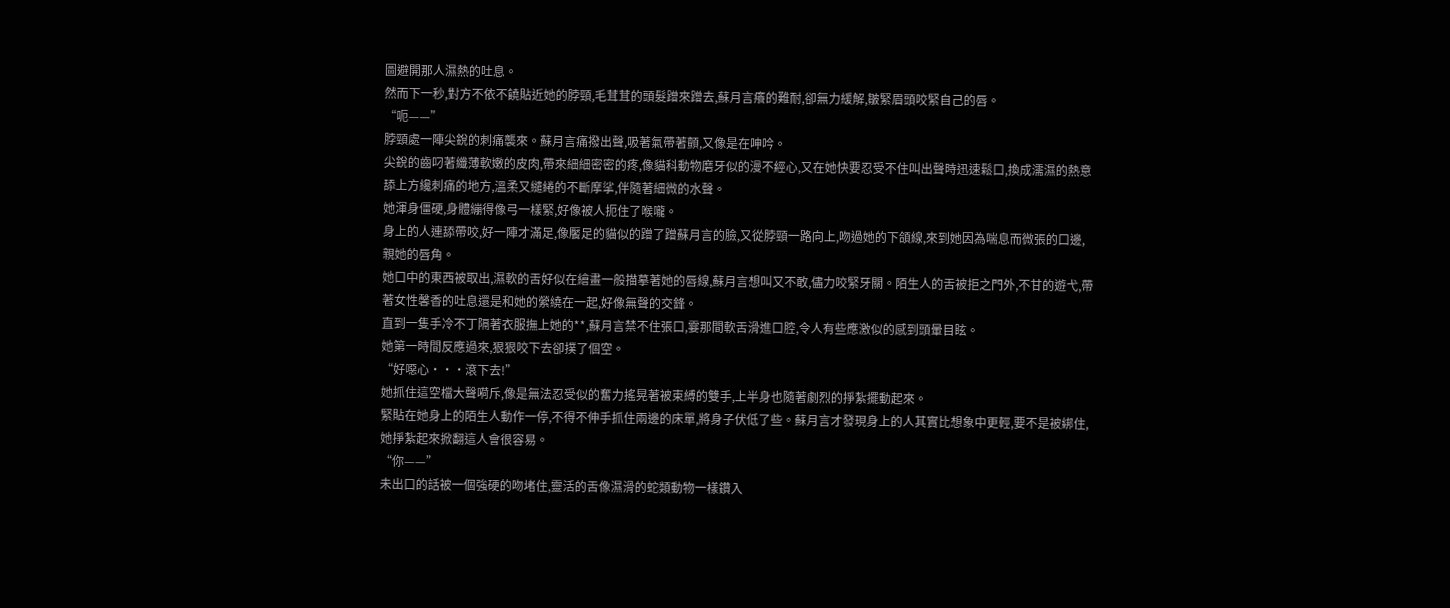圖避開那人濕熱的吐息。
然而下一秒,對方不依不饒貼近她的脖頸,毛茸茸的頭髮蹭來蹭去,蘇月言癢的難耐,卻無力緩解,皺緊眉頭咬緊自己的唇。
“呃——”
脖頸處一陣尖銳的刺痛襲來。蘇月言痛撥出聲,吸著氣帶著顫,又像是在呻吟。
尖銳的齒叼著纖薄軟嫩的皮肉,帶來細細密密的疼,像貓科動物磨牙似的漫不經心,又在她快要忍受不住叫出聲時迅速鬆口,換成濡濕的熱意舔上方纔刺痛的地方,溫柔又繾綣的不斷摩挲,伴隨著細微的水聲。
她渾身僵硬,身體繃得像弓一樣緊,好像被人扼住了喉嚨。
身上的人連舔帶咬,好一陣才滿足,像饜足的貓似的蹭了蹭蘇月言的臉,又從脖頸一路向上,吻過她的下頜線,來到她因為喘息而微張的口邊,親她的唇角。
她口中的東西被取出,濕軟的舌好似在繪畫一般描摹著她的唇線,蘇月言想叫又不敢,儘力咬緊牙關。陌生人的舌被拒之門外,不甘的遊弋,帶著女性馨香的吐息還是和她的縈繞在一起,好像無聲的交鋒。
直到一隻手冷不丁隔著衣服撫上她的**,蘇月言禁不住張口,霎那間軟舌滑進口腔,令人有些應激似的感到頭暈目眩。
她第一時間反應過來,狠狠咬下去卻撲了個空。
“好噁心···滾下去!”
她抓住這空檔大聲嗬斥,像是無法忍受似的奮力搖晃著被束縛的雙手,上半身也隨著劇烈的掙紮擺動起來。
緊貼在她身上的陌生人動作一停,不得不伸手抓住兩邊的床單,將身子伏低了些。蘇月言才發現身上的人其實比想象中更輕,要不是被綁住,她掙紮起來掀翻這人會很容易。
“你——”
未出口的話被一個強硬的吻堵住,靈活的舌像濕滑的蛇類動物一樣鑽入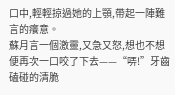口中,輕輕掠過她的上顎,帶起一陣難言的癢意。
蘇月言一個激靈,又急又怒,想也不想便再次一口咬了下去——“哢!”牙齒磕碰的清脆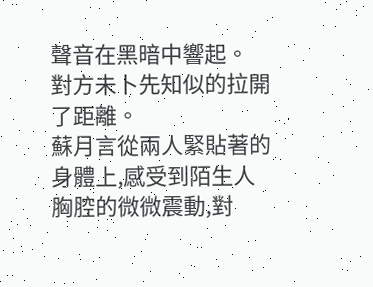聲音在黑暗中響起。
對方未卜先知似的拉開了距離。
蘇月言從兩人緊貼著的身體上,感受到陌生人胸腔的微微震動,對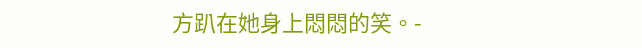方趴在她身上悶悶的笑。-